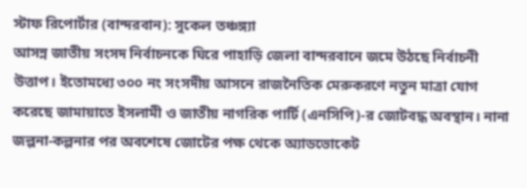স্টাফ রিপোর্টার (বান্দরবান): সুকেল তঞ্চঙ্গ্যা
আসন্ন জাতীয় সংসদ নির্বাচনকে ঘিরে পাহাড়ি জেলা বান্দরবানে জমে উঠছে নির্বাচনী উত্তাপ। ইতোমধ্যে ৩০০ নং সংসদীয় আসনে রাজনৈতিক মেরুকরণে নতুন মাত্রা যোগ করেছে জামায়াতে ইসলামী ও জাতীয় নাগরিক পার্টি (এনসিপি)-র জোটবদ্ধ অবস্থান। নানা জল্পনা-কল্পনার পর অবশেষে জোটের পক্ষ থেকে অ্যাডভোকেট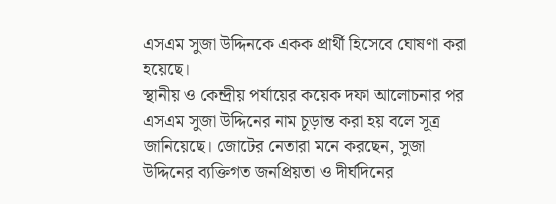এসএম সুজা উদ্দিনকে একক প্রার্থী হিসেবে ঘোষণা করা হয়েছে।
স্থানীয় ও কেন্দ্রীয় পর্যায়ের কয়েক দফা আলোচনার পর এসএম সুজা উদ্দিনের নাম চূড়ান্ত করা হয় বলে সূত্র জানিয়েছে। জোটের নেতারা মনে করছেন, সুজা উদ্দিনের ব্যক্তিগত জনপ্রিয়তা ও দীর্ঘদিনের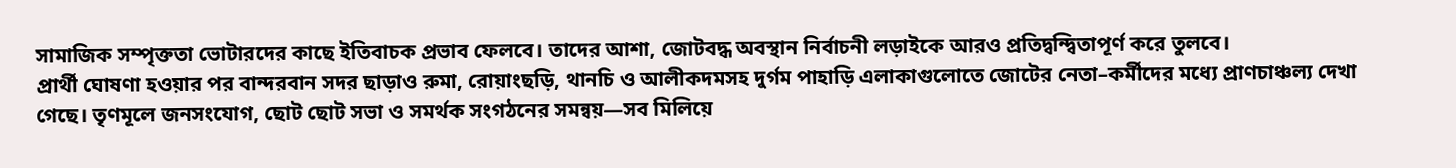সামাজিক সম্পৃক্ততা ভোটারদের কাছে ইতিবাচক প্রভাব ফেলবে। তাদের আশা, জোটবদ্ধ অবস্থান নির্বাচনী লড়াইকে আরও প্রতিদ্বন্দ্বিতাপূর্ণ করে তুলবে।
প্রার্থী ঘোষণা হওয়ার পর বান্দরবান সদর ছাড়াও রুমা, রোয়াংছড়ি, থানচি ও আলীকদমসহ দুর্গম পাহাড়ি এলাকাগুলোতে জোটের নেতা–কর্মীদের মধ্যে প্রাণচাঞ্চল্য দেখা গেছে। তৃণমূলে জনসংযোগ, ছোট ছোট সভা ও সমর্থক সংগঠনের সমন্বয়—সব মিলিয়ে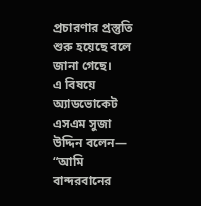প্রচারণার প্রস্তুতি শুরু হয়েছে বলে জানা গেছে।
এ বিষয়ে অ্যাডভোকেট এসএম সুজা উদ্দিন বলেন—
“আমি বান্দরবানের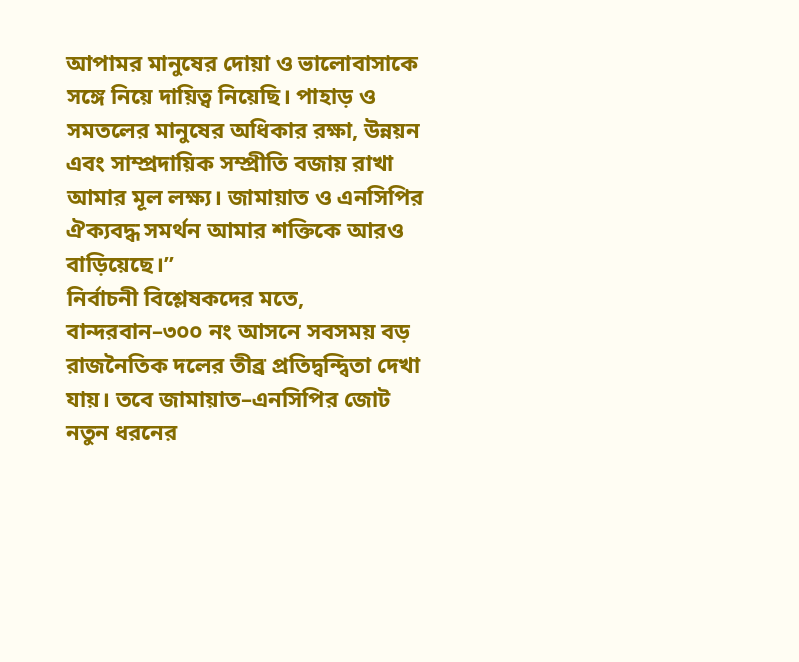আপামর মানুষের দোয়া ও ভালোবাসাকে সঙ্গে নিয়ে দায়িত্ব নিয়েছি। পাহাড় ও সমতলের মানুষের অধিকার রক্ষা, উন্নয়ন এবং সাম্প্রদায়িক সম্প্রীতি বজায় রাখা আমার মূল লক্ষ্য। জামায়াত ও এনসিপির ঐক্যবদ্ধ সমর্থন আমার শক্তিকে আরও বাড়িয়েছে।”
নির্বাচনী বিশ্লেষকদের মতে, বান্দরবান–৩০০ নং আসনে সবসময় বড় রাজনৈতিক দলের তীব্র প্রতিদ্বন্দ্বিতা দেখা যায়। তবে জামায়াত–এনসিপির জোট নতুন ধরনের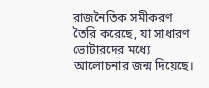রাজনৈতিক সমীকরণ তৈরি করেছে, যা সাধারণ ভোটারদের মধ্যে আলোচনার জন্ম দিয়েছে।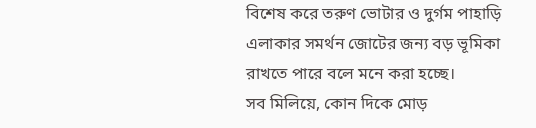বিশেষ করে তরুণ ভোটার ও দুর্গম পাহাড়ি এলাকার সমর্থন জোটের জন্য বড় ভূমিকা রাখতে পারে বলে মনে করা হচ্ছে।
সব মিলিয়ে, কোন দিকে মোড়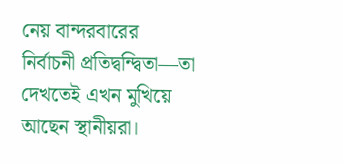নেয় বান্দরবারের নির্বাচনী প্রতিদ্বন্দ্বিতা—তা দেখতেই এখন মুখিয়ে আছেন স্থানীয়রা।